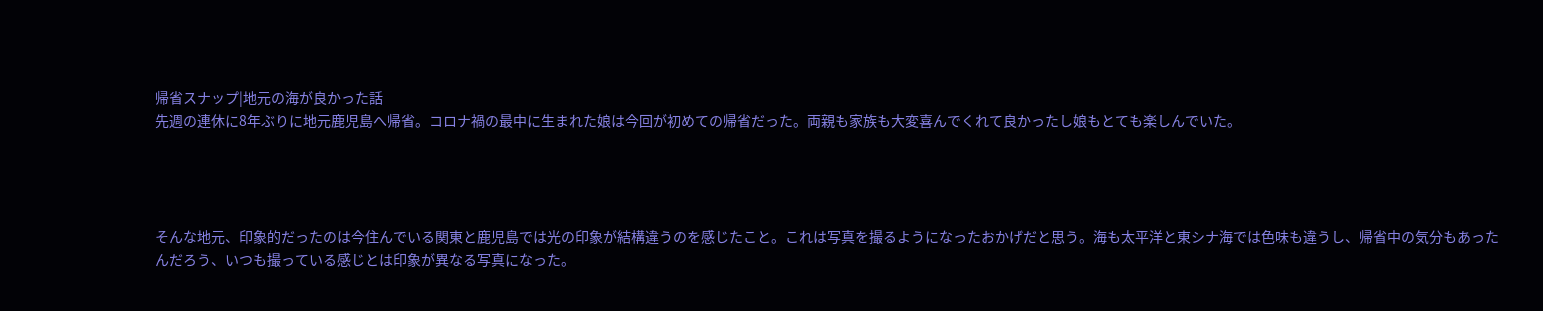帰省スナップ|地元の海が良かった話
先週の連休に8年ぶりに地元鹿児島へ帰省。コロナ禍の最中に生まれた娘は今回が初めての帰省だった。両親も家族も大変喜んでくれて良かったし娘もとても楽しんでいた。




そんな地元、印象的だったのは今住んでいる関東と鹿児島では光の印象が結構違うのを感じたこと。これは写真を撮るようになったおかげだと思う。海も太平洋と東シナ海では色味も違うし、帰省中の気分もあったんだろう、いつも撮っている感じとは印象が異なる写真になった。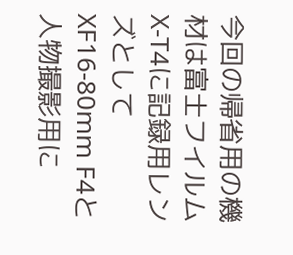今回の帰省用の機材は富士フイルムX-T4に記録用レンズとしてXF16-80mm F4と人物撮影用に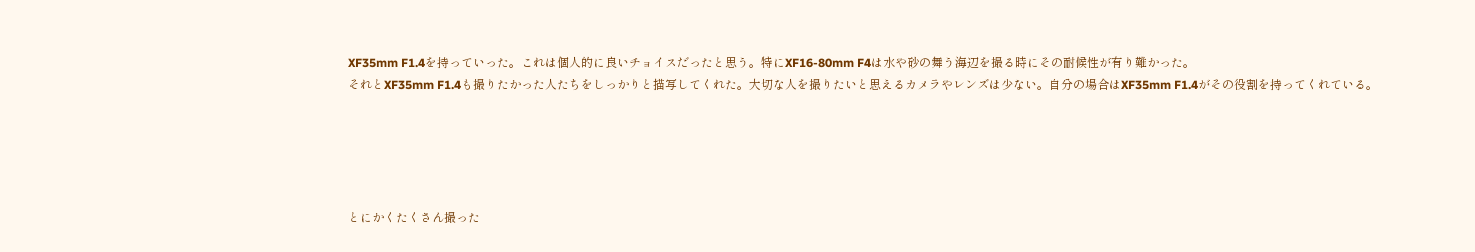XF35mm F1.4を持っていった。これは個人的に良いチョイスだったと思う。特にXF16-80mm F4は水や砂の舞う海辺を撮る時にその耐候性が有り難かった。
それとXF35mm F1.4も撮りたかった人たちをしっかりと描写してくれた。大切な人を撮りたいと思えるカメラやレンズは少ない。自分の場合はXF35mm F1.4がその役割を持ってくれている。





とにかくたくさん撮った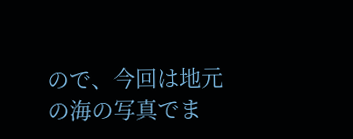ので、今回は地元の海の写真でま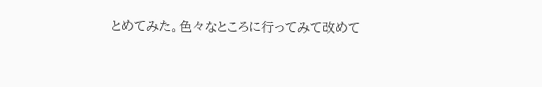とめてみた。色々なところに行ってみて改めて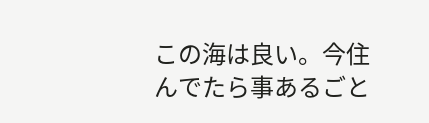この海は良い。今住んでたら事あるごと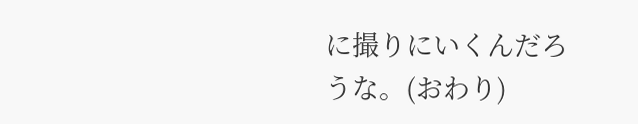に撮りにいくんだろうな。(おわり)